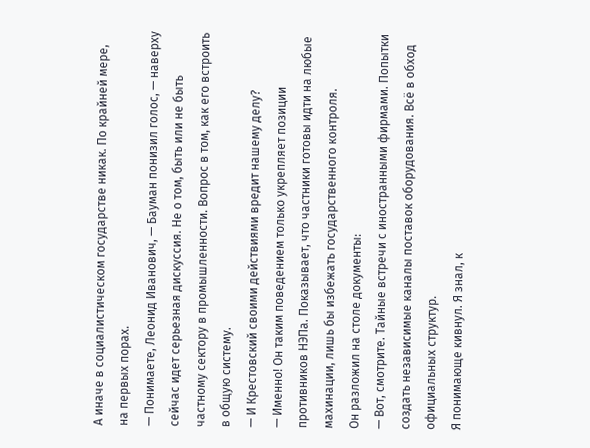А иначе в социалистическом государстве никак. По крайней мере, на первых порах.
— Понимаете, Леонид Иванович, — Бауман понизил голос, — наверху сейчас идет серьезная дискуссия. Не о том, быть или не быть частному сектору в промышленности. Вопрос в том, как его встроить в общую систему.
— И Крестовский своими действиями вредит нашему делу?
— Именно! Он таким поведением только укрепляет позиции противников НЭПа. Показывает, что частники готовы идти на любые махинации, лишь бы избежать государственного контроля.
Он разложил на столе документы:
— Вот, смотрите. Тайные встречи с иностранными фирмами. Попытки создать независимые каналы поставок оборудования. Всё в обход официальных структур.
Я понимающе кивнул. Я знал, к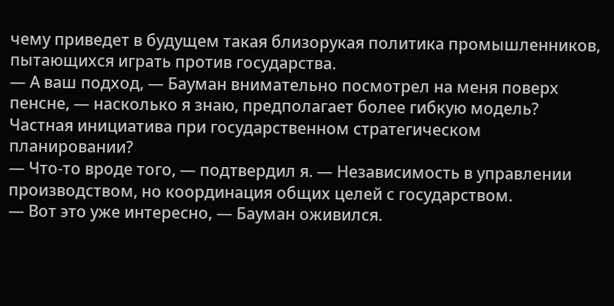чему приведет в будущем такая близорукая политика промышленников, пытающихся играть против государства.
— А ваш подход, — Бауман внимательно посмотрел на меня поверх пенсне, — насколько я знаю, предполагает более гибкую модель? Частная инициатива при государственном стратегическом планировании?
— Что-то вроде того, — подтвердил я. — Независимость в управлении производством, но координация общих целей с государством.
— Вот это уже интересно, — Бауман оживился.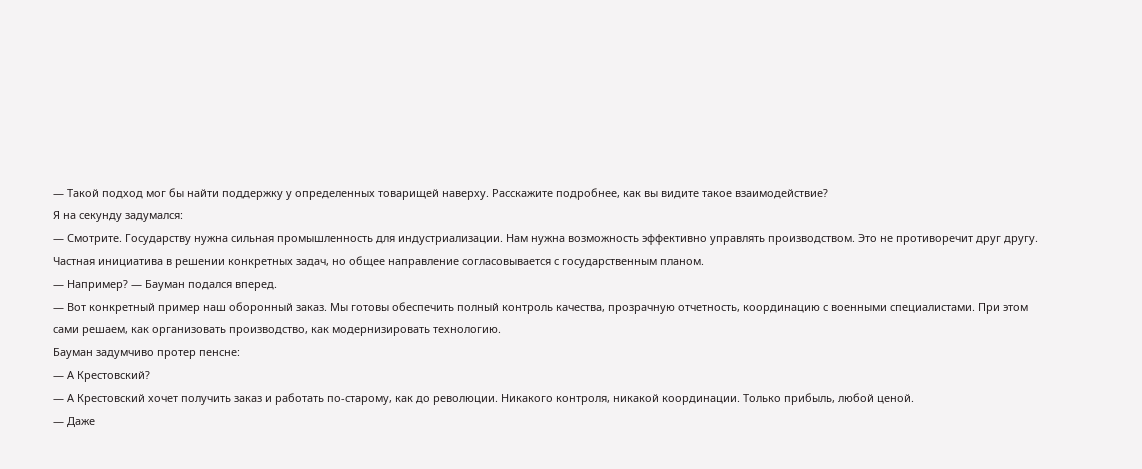— Такой подход мог бы найти поддержку у определенных товарищей наверху. Расскажите подробнее, как вы видите такое взаимодействие?
Я на секунду задумался:
— Смотрите. Государству нужна сильная промышленность для индустриализации. Нам нужна возможность эффективно управлять производством. Это не противоречит друг другу. Частная инициатива в решении конкретных задач, но общее направление согласовывается с государственным планом.
— Например? — Бауман подался вперед.
— Вот конкретный пример наш оборонный заказ. Мы готовы обеспечить полный контроль качества, прозрачную отчетность, координацию с военными специалистами. При этом сами решаем, как организовать производство, как модернизировать технологию.
Бауман задумчиво протер пенсне:
— А Крестовский?
— А Крестовский хочет получить заказ и работать по-старому, как до революции. Никакого контроля, никакой координации. Только прибыль, любой ценой.
— Даже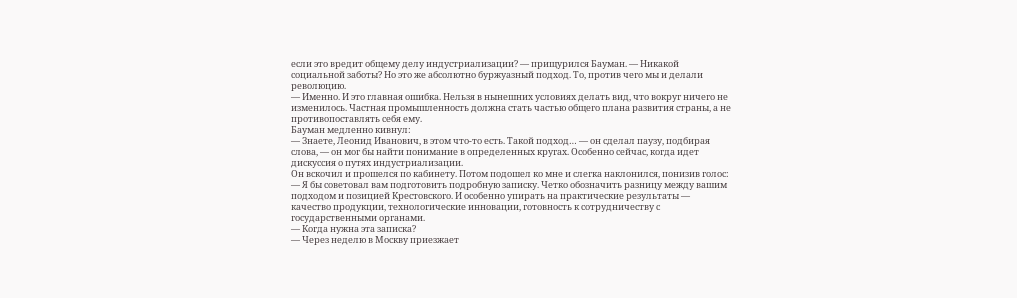если это вредит общему делу индустриализации? — прищурился Бауман. — Никакой социальной заботы? Но это же абсолютно буржуазный подход. То, против чего мы и делали революцию.
— Именно. И это главная ошибка. Нельзя в нынешних условиях делать вид, что вокруг ничего не изменилось. Частная промышленность должна стать частью общего плана развития страны, а не противопоставлять себя ему.
Бауман медленно кивнул:
— Знаете, Леонид Иванович, в этом что-то есть. Такой подход… — он сделал паузу, подбирая слова, — он мог бы найти понимание в определенных кругах. Особенно сейчас, когда идет дискуссия о путях индустриализации.
Он вскочил и прошелся по кабинету. Потом подошел ко мне и слегка наклонился, понизив голос:
— Я бы советовал вам подготовить подробную записку. Четко обозначить разницу между вашим подходом и позицией Крестовского. И особенно упирать на практические результаты — качество продукции, технологические инновации, готовность к сотрудничеству с государственными органами.
— Когда нужна эта записка?
— Через неделю в Москву приезжает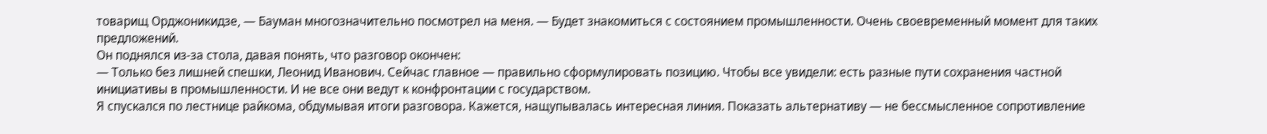товарищ Орджоникидзе, — Бауман многозначительно посмотрел на меня. — Будет знакомиться с состоянием промышленности. Очень своевременный момент для таких предложений.
Он поднялся из-за стола, давая понять, что разговор окончен:
— Только без лишней спешки, Леонид Иванович. Сейчас главное — правильно сформулировать позицию. Чтобы все увидели: есть разные пути сохранения частной инициативы в промышленности. И не все они ведут к конфронтации с государством.
Я спускался по лестнице райкома, обдумывая итоги разговора. Кажется, нащупывалась интересная линия. Показать альтернативу — не бессмысленное сопротивление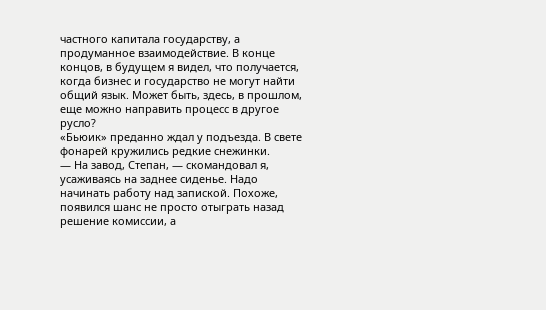частного капитала государству, а продуманное взаимодействие. В конце концов, в будущем я видел, что получается, когда бизнес и государство не могут найти общий язык. Может быть, здесь, в прошлом, еще можно направить процесс в другое русло?
«Бьюик» преданно ждал у подъезда. В свете фонарей кружились редкие снежинки.
— На завод, Степан, — скомандовал я, усаживаясь на заднее сиденье. Надо начинать работу над запиской. Похоже, появился шанс не просто отыграть назад решение комиссии, а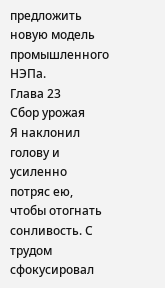предложить новую модель промышленного НЭПа.
Глава 23
Сбор урожая
Я наклонил голову и усиленно потряс ею, чтобы отогнать сонливость. С трудом сфокусировал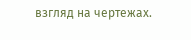взгляд на чертежах.